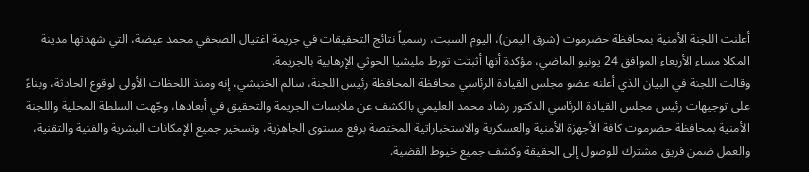أعلنت اللجنة الأمنية بمحافظة حضرموت (شرق اليمن)، اليوم السبت، رسمياً نتائج التحقيقات في جريمة اغتيال الصحفي محمد عيضة، التي شهدتها مدينة المكلا مساء الأربعاء الموافق 24 يونيو الماضي، مؤكدة أنها أثبتت تورط مليشيا الحوثي الإرهابية بالجريمة.
وقالت اللجنة في البيان الذي أعلنه عضو مجلس القيادة الرئاسي محافظة المحافظة رئيس اللجنة، سالم الخنبشي، إنه ومنذ اللحظات الأولى لوقوع الحادثة، وبناءً على توجيهات رئيس مجلس القيادة الرئاسي الدكتور رشاد محمد العليمي بالكشف عن ملابسات الجريمة والتحقيق في أبعادها، وجّهت السلطة المحلية واللجنة الأمنية بمحافظة حضرموت كافة الأجهزة الأمنية والعسكرية والاستخباراتية المختصة برفع مستوى الجاهزية، وتسخير جميع الإمكانات البشرية والفنية والتقنية، والعمل ضمن فريق مشترك للوصول إلى الحقيقة وكشف جميع خيوط القضية.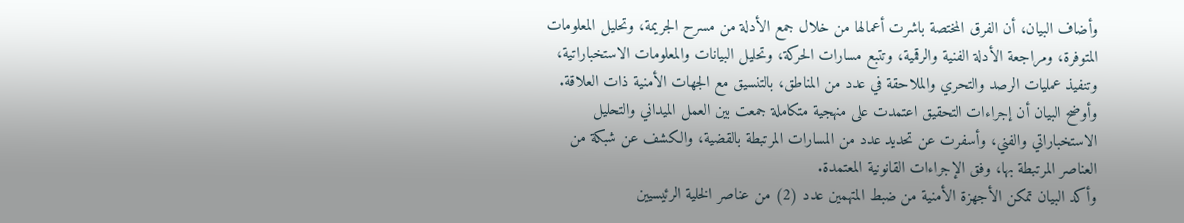وأضاف البيان، أن الفرق المختصة باشرت أعمالها من خلال جمع الأدلة من مسرح الجريمة، وتحليل المعلومات المتوفرة، ومراجعة الأدلة الفنية والرقمية، وتتبع مسارات الحركة، وتحليل البيانات والمعلومات الاستخباراتية، وتنفيذ عمليات الرصد والتحري والملاحقة في عدد من المناطق، بالتنسيق مع الجهات الأمنية ذات العلاقة.
وأوضح البيان أن إجراءات التحقيق اعتمدت على منهجية متكاملة جمعت بين العمل الميداني والتحليل الاستخباراتي والفني، وأسفرت عن تحديد عدد من المسارات المرتبطة بالقضية، والكشف عن شبكة من العناصر المرتبطة بها، وفق الإجراءات القانونية المعتمدة.
وأكد البيان تمكن الأجهزة الأمنية من ضبط المتهمين عدد (2) من عناصر الخلية الرئيسيين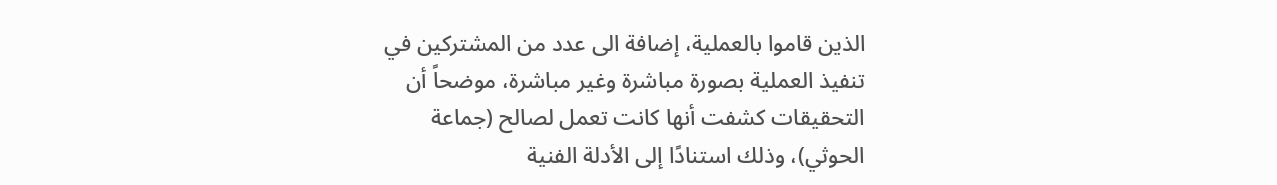الذين قاموا بالعملية، إضافة الى عدد من المشتركين في تنفيذ العملية بصورة مباشرة وغير مباشرة، موضحاً أن التحقيقات كشفت أنها كانت تعمل لصالح (جماعة الحوثي)، وذلك استنادًا إلى الأدلة الفنية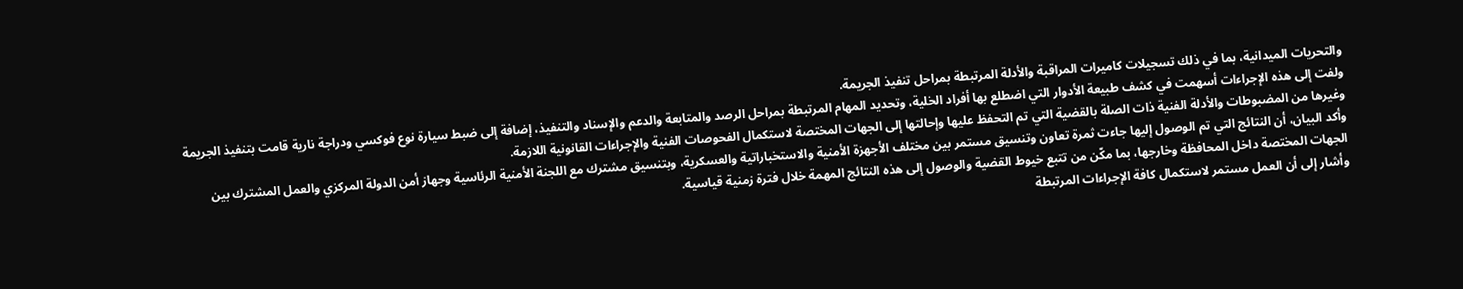والتحريات الميدانية، بما في ذلك تسجيلات كاميرات المراقبة والأدلة المرتبطة بمراحل تنفيذ الجريمة.
ولفت إلى هذه الإجراءات أسهمت في كشف طبيعة الأدوار التي اضطلع بها أفراد الخلية، وتحديد المهام المرتبطة بمراحل الرصد والمتابعة والدعم والإسناد والتنفيذ، إضافة إلى ضبط سيارة نوع فوكسي ودراجة نارية قامت بتنفيذ الجريمة وغيرها من المضبوطات والأدلة الفنية ذات الصلة بالقضية التي تم التحفظ عليها وإحالتها إلى الجهات المختصة لاستكمال الفحوصات الفنية والإجراءات القانونية اللازمة.
وأكد البيان، أن النتائج التي تم الوصول إليها جاءت ثمرة تعاون وتنسيق مستمر بين مختلف الأجهزة الأمنية والاستخباراتية والعسكرية، وبتنسيق مشترك مع اللجنة الأمنية الرئاسية وجهاز أمن الدولة المركزي والعمل المشترك بين الجهات المختصة داخل المحافظة وخارجها، بما مكّن من تتبع خيوط القضية والوصول إلى هذه النتائج المهمة خلال فترة زمنية قياسية.
وأشار إلى أن العمل مستمر لاستكمال كافة الإجراءات المرتبطة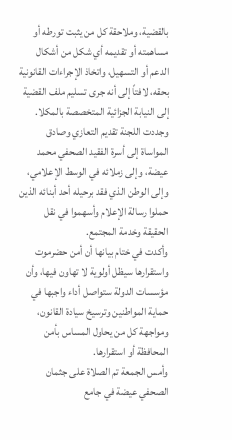بالقضية، وملاحقة كل من يثبت تورطه أو مساهمته أو تقديمه أي شكل من أشكال الدعم أو التسهيل، واتخاذ الإجراءات القانونية بحقه، لافتاً إلى أنه جرى تسليم ملف القضية إلى النيابة الجزائية المتخصصة بالمكلا.
وجددت اللجنة تقديم التعازي وصادق المواساة إلى أسرة الفقيد الصحفي محمد عيضة، وإلى زملائه في الوسط الإعلامي، وإلى الوطن الذي فقد برحيله أحد أبنائه الذين حملوا رسالة الإعلام وأسهموا في نقل الحقيقة وخدمة المجتمع.
وأكدت في ختام بيانها أن أمن حضرموت واستقرارها سيظل أولوية لا تهاون فيها، وأن مؤسسات الدولة ستواصل أداء واجبها في حماية المواطنين وترسيخ سيادة القانون، ومواجهة كل من يحاول المساس بأمن المحافظة أو استقرارها.
وأمس الجمعة تم الصلاة على جثمان الصحفي عيضة في جامع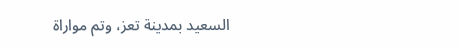السعيد بمدينة تعز، وتم مواراة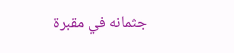جثمانه في مقبرة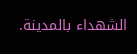الشهداء بالمدينة.